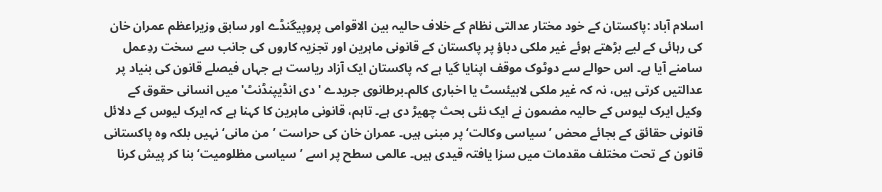اسلام آباد :پاکستان کے خود مختار عدالتی نظام کے خلاف حالیہ بین الاقوامی پروپیگنڈے اور سابق وزیراعظم عمران خان کی رہائی کے لیے بڑھتے ہوئے غیر ملکی دباؤ پر پاکستان کے قانونی ماہرین اور تجزیہ کاروں کی جانب سے سخت ردِعمل سامنے آیا ہے۔ اس حوالے سے دوٹوک موقف اپنایا گیا ہے کہ پاکستان ایک آزاد ریاست ہے جہاں فیصلے قانون کی بنیاد پر عدالتیں کرتی ہیں، نہ کہ غیر ملکی لابیئسٹ یا اخباری کالم۔برطانوی جریدے 'دی انڈیپنڈنٹ' میں انسانی حقوق کے وکیل ایرک لیوس کے حالیہ مضمون نے ایک نئی بحث چھیڑ دی ہے۔ تاہم، قانونی ماہرین کا کہنا ہے کہ ایرک لیوس کے دلائل قانونی حقائق کے بجائے محض ’سیاسی وکالت‘ پر مبنی ہیں۔ عمران خان کی حراست ’من مانی‘ نہیں بلکہ وہ پاکستانی قانون کے تحت مختلف مقدمات میں سزا یافتہ قیدی ہیں۔ عالمی سطح پر اسے ’سیاسی مظلومیت‘ بنا کر پیش کرنا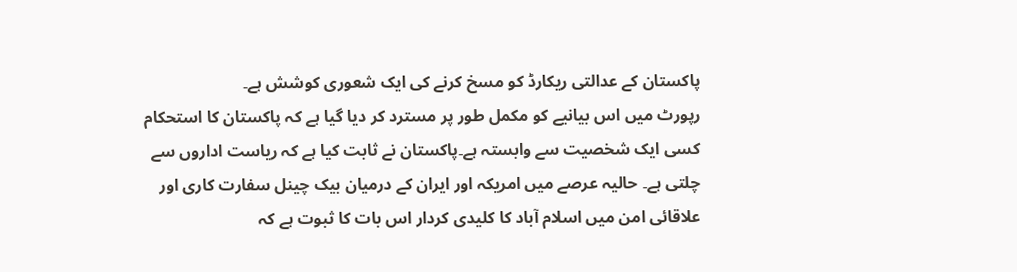پاکستان کے عدالتی ریکارڈ کو مسخ کرنے کی ایک شعوری کوشش ہے۔
رپورٹ میں اس بیانیے کو مکمل طور پر مسترد کر دیا گیا ہے کہ پاکستان کا استحکام کسی ایک شخصیت سے وابستہ ہے۔پاکستان نے ثابت کیا ہے کہ ریاست اداروں سے چلتی ہے۔ حالیہ عرصے میں امریکہ اور ایران کے درمیان بیک چینل سفارت کاری اور علاقائی امن میں اسلام آباد کا کلیدی کردار اس بات کا ثبوت ہے کہ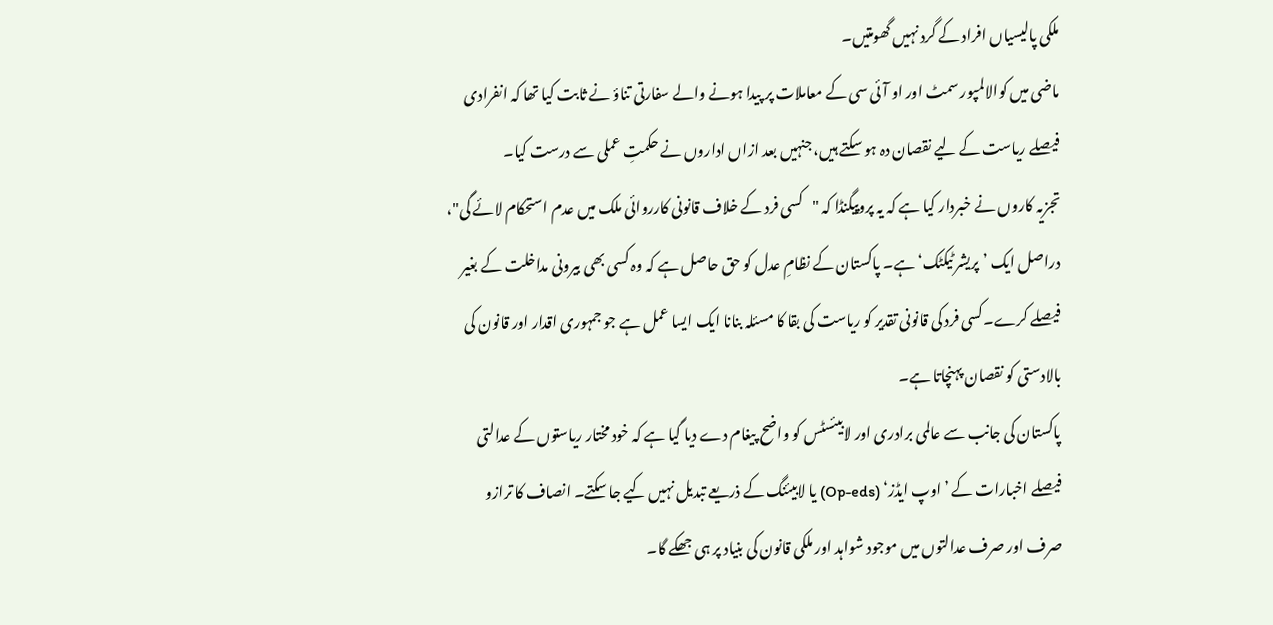ملکی پالیسیاں افراد کے گرد نہیں گھومتیں۔
ماضی میں کوالالمپور سمٹ اور او آئی سی کے معاملات پر پیدا ہونے والے سفارتی تناؤ نے ثابت کیا تھا کہ انفرادی فیصلے ریاست کے لیے نقصان دہ ہو سکتے ہیں، جنہیں بعد ازاں اداروں نے حکمتِ عملی سے درست کیا۔
تجزیہ کاروں نے خبردار کیا ہے کہ یہ پروپیگنڈا کہ "کسی فرد کے خلاف قانونی کارروائی ملک میں عدم استحکام لائے گی"، دراصل ایک ’پریشر ٹیکٹک‘ ہے۔ پاکستان کے نظامِ عدل کو حق حاصل ہے کہ وہ کسی بھی بیرونی مداخلت کے بغیر فیصلے کرے۔کسی فرد کی قانونی تقدیر کو ریاست کی بقا کا مسئلہ بنانا ایک ایسا عمل ہے جو جمہوری اقدار اور قانون کی بالادستی کو نقصان پہنچاتا ہے۔
پاکستان کی جانب سے عالمی برادری اور لابیئسٹس کو واضح پیغام دے دیا گیا ہے کہ خود مختار ریاستوں کے عدالتی فیصلے اخبارات کے ’اوپ ایڈز‘ (Op-eds) یا لابیئنگ کے ذریعے تبدیل نہیں کیے جا سکتے۔ انصاف کا ترازو صرف اور صرف عدالتوں میں موجود شواہد اور ملکی قانون کی بنیاد پر ہی جھکے گا۔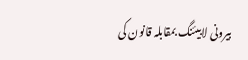بیرونی لابیئنگ بمقابلہ قانون کی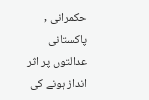حکمرانی , پاکستانی عدالتوں پر اثر انداز ہونے کی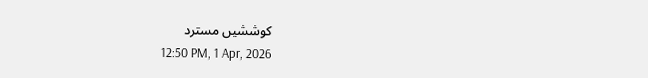کوششیں مسترد
12:50 PM, 1 Apr, 2026